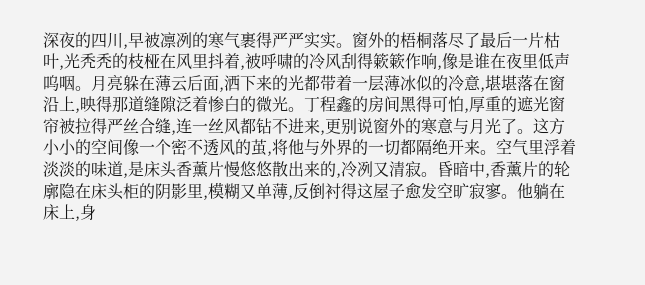深夜的四川,早被凛冽的寒气裹得严严实实。窗外的梧桐落尽了最后一片枯叶,光秃秃的枝桠在风里抖着,被呼啸的冷风刮得簌簌作响,像是谁在夜里低声呜咽。月亮躲在薄云后面,洒下来的光都带着一层薄冰似的冷意,堪堪落在窗沿上,映得那道缝隙泛着惨白的微光。丁程鑫的房间黑得可怕,厚重的遮光窗帘被拉得严丝合缝,连一丝风都钻不进来,更别说窗外的寒意与月光了。这方小小的空间像一个密不透风的茧,将他与外界的一切都隔绝开来。空气里浮着淡淡的味道,是床头香薰片慢悠悠散出来的,冷冽又清寂。昏暗中,香薰片的轮廓隐在床头柜的阴影里,模糊又单薄,反倒衬得这屋子愈发空旷寂寥。他躺在床上,身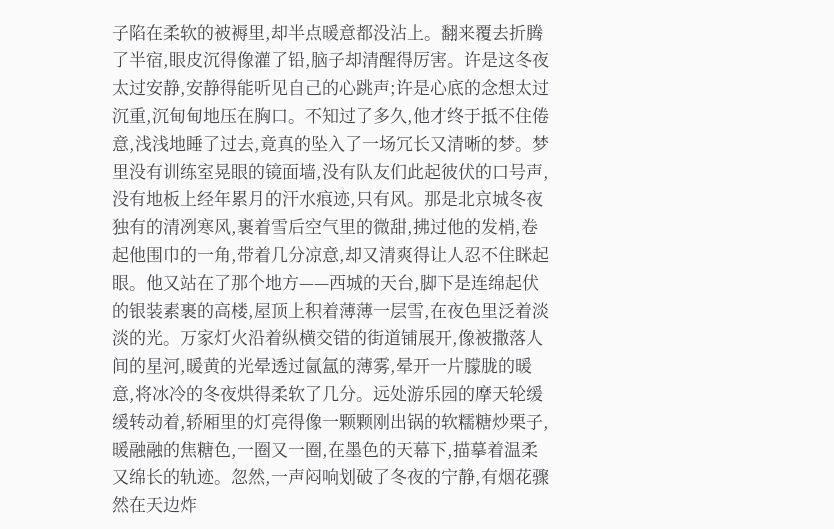子陷在柔软的被褥里,却半点暖意都没沾上。翻来覆去折腾了半宿,眼皮沉得像灌了铅,脑子却清醒得厉害。许是这冬夜太过安静,安静得能听见自己的心跳声;许是心底的念想太过沉重,沉甸甸地压在胸口。不知过了多久,他才终于抵不住倦意,浅浅地睡了过去,竟真的坠入了一场冗长又清晰的梦。梦里没有训练室晃眼的镜面墙,没有队友们此起彼伏的口号声,没有地板上经年累月的汗水痕迹,只有风。那是北京城冬夜独有的清冽寒风,裹着雪后空气里的微甜,拂过他的发梢,卷起他围巾的一角,带着几分凉意,却又清爽得让人忍不住眯起眼。他又站在了那个地方——西城的天台,脚下是连绵起伏的银装素裹的高楼,屋顶上积着薄薄一层雪,在夜色里泛着淡淡的光。万家灯火沿着纵横交错的街道铺展开,像被撒落人间的星河,暖黄的光晕透过氤氲的薄雾,晕开一片朦胧的暖意,将冰冷的冬夜烘得柔软了几分。远处游乐园的摩天轮缓缓转动着,轿厢里的灯亮得像一颗颗刚出锅的软糯糖炒栗子,暖融融的焦糖色,一圈又一圈,在墨色的天幕下,描摹着温柔又绵长的轨迹。忽然,一声闷响划破了冬夜的宁静,有烟花骤然在天边炸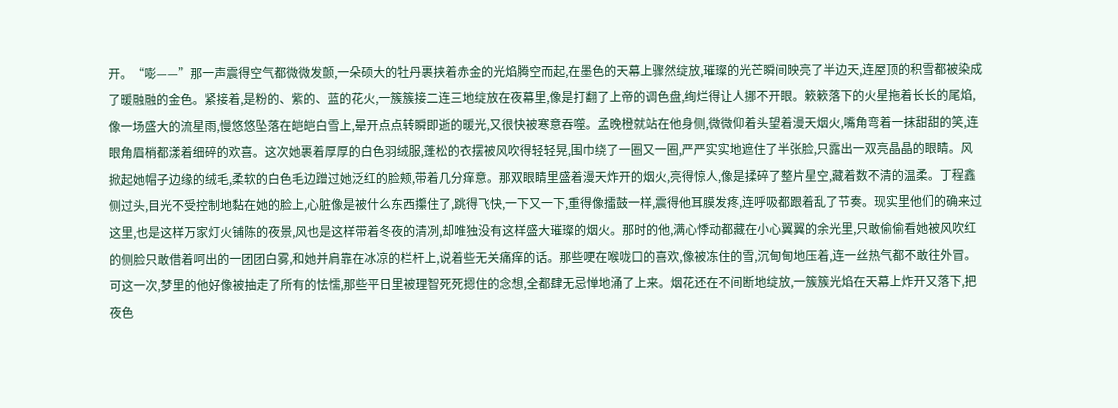开。“嘭——”那一声震得空气都微微发颤,一朵硕大的牡丹裹挟着赤金的光焰腾空而起,在墨色的天幕上骤然绽放,璀璨的光芒瞬间映亮了半边天,连屋顶的积雪都被染成了暖融融的金色。紧接着,是粉的、紫的、蓝的花火,一簇簇接二连三地绽放在夜幕里,像是打翻了上帝的调色盘,绚烂得让人挪不开眼。簌簌落下的火星拖着长长的尾焰,像一场盛大的流星雨,慢悠悠坠落在皑皑白雪上,晕开点点转瞬即逝的暖光,又很快被寒意吞噬。孟晚橙就站在他身侧,微微仰着头望着漫天烟火,嘴角弯着一抹甜甜的笑,连眼角眉梢都漾着细碎的欢喜。这次她裹着厚厚的白色羽绒服,蓬松的衣摆被风吹得轻轻晃,围巾绕了一圈又一圈,严严实实地遮住了半张脸,只露出一双亮晶晶的眼睛。风掀起她帽子边缘的绒毛,柔软的白色毛边蹭过她泛红的脸颊,带着几分痒意。那双眼睛里盛着漫天炸开的烟火,亮得惊人,像是揉碎了整片星空,藏着数不清的温柔。丁程鑫侧过头,目光不受控制地黏在她的脸上,心脏像是被什么东西攥住了,跳得飞快,一下又一下,重得像擂鼓一样,震得他耳膜发疼,连呼吸都跟着乱了节奏。现实里他们的确来过这里,也是这样万家灯火铺陈的夜景,风也是这样带着冬夜的清冽,却唯独没有这样盛大璀璨的烟火。那时的他,满心悸动都藏在小心翼翼的余光里,只敢偷偷看她被风吹红的侧脸只敢借着呵出的一团团白雾,和她并肩靠在冰凉的栏杆上,说着些无关痛痒的话。那些哽在喉咙口的喜欢,像被冻住的雪,沉甸甸地压着,连一丝热气都不敢往外冒。可这一次,梦里的他好像被抽走了所有的怯懦,那些平日里被理智死死摁住的念想,全都肆无忌惮地涌了上来。烟花还在不间断地绽放,一簇簇光焰在天幕上炸开又落下,把夜色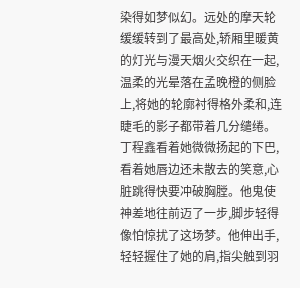染得如梦似幻。远处的摩天轮缓缓转到了最高处,轿厢里暖黄的灯光与漫天烟火交织在一起,温柔的光晕落在孟晚橙的侧脸上,将她的轮廓衬得格外柔和,连睫毛的影子都带着几分缱绻。丁程鑫看着她微微扬起的下巴,看着她唇边还未散去的笑意,心脏跳得快要冲破胸膛。他鬼使神差地往前迈了一步,脚步轻得像怕惊扰了这场梦。他伸出手,轻轻握住了她的肩,指尖触到羽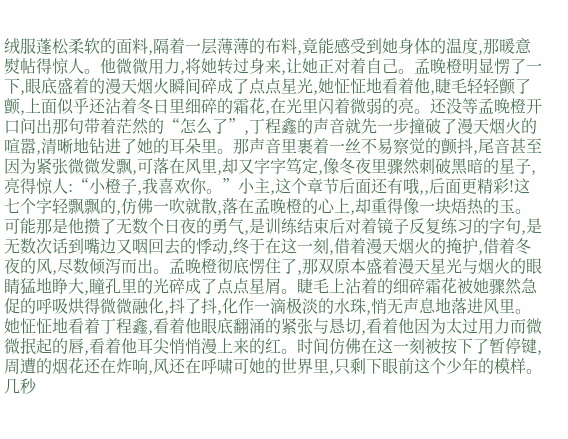绒服蓬松柔软的面料,隔着一层薄薄的布料,竟能感受到她身体的温度,那暖意熨帖得惊人。他微微用力,将她转过身来,让她正对着自己。孟晚橙明显愣了一下,眼底盛着的漫天烟火瞬间碎成了点点星光,她怔怔地看着他,睫毛轻轻颤了颤,上面似乎还沾着冬日里细碎的霜花,在光里闪着微弱的亮。还没等孟晚橙开口问出那句带着茫然的“怎么了”,丁程鑫的声音就先一步撞破了漫天烟火的喧嚣,清晰地钻进了她的耳朵里。那声音里裹着一丝不易察觉的颤抖,尾音甚至因为紧张微微发飘,可落在风里,却又字字笃定,像冬夜里骤然刺破黑暗的星子,亮得惊人:“小橙子,我喜欢你。”小主,这个章节后面还有哦,,后面更精彩!这七个字轻飘飘的,仿佛一吹就散,落在孟晚橙的心上,却重得像一块焐热的玉。可能那是他攒了无数个日夜的勇气,是训练结束后对着镜子反复练习的字句,是无数次话到嘴边又咽回去的悸动,终于在这一刻,借着漫天烟火的掩护,借着冬夜的风,尽数倾泻而出。孟晚橙彻底愣住了,那双原本盛着漫天星光与烟火的眼睛猛地睁大,瞳孔里的光碎成了点点星屑。睫毛上沾着的细碎霜花被她骤然急促的呼吸烘得微微融化,抖了抖,化作一滴极淡的水珠,悄无声息地落进风里。她怔怔地看着丁程鑫,看着他眼底翻涌的紧张与恳切,看着他因为太过用力而微微抿起的唇,看着他耳尖悄悄漫上来的红。时间仿佛在这一刻被按下了暂停键,周遭的烟花还在炸响,风还在呼啸可她的世界里,只剩下眼前这个少年的模样。几秒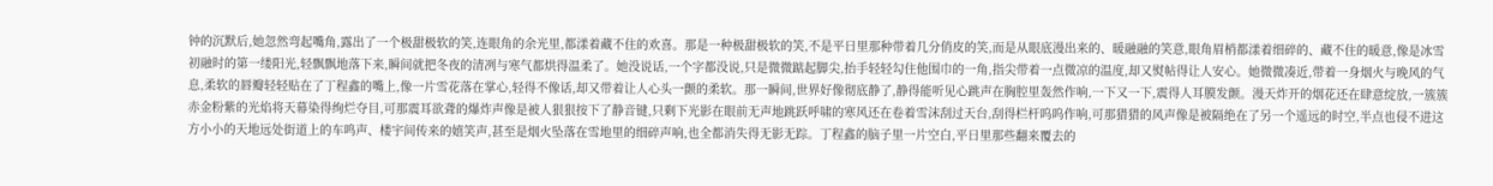钟的沉默后,她忽然弯起嘴角,露出了一个极甜极软的笑,连眼角的余光里,都漾着藏不住的欢喜。那是一种极甜极软的笑,不是平日里那种带着几分俏皮的笑,而是从眼底漫出来的、暖融融的笑意,眼角眉梢都漾着细碎的、藏不住的暖意,像是冰雪初融时的第一缕阳光,轻飘飘地落下来,瞬间就把冬夜的清冽与寒气都烘得温柔了。她没说话,一个字都没说,只是微微踮起脚尖,抬手轻轻勾住他围巾的一角,指尖带着一点微凉的温度,却又熨帖得让人安心。她微微凑近,带着一身烟火与晚风的气息,柔软的唇瓣轻轻贴在了丁程鑫的嘴上,像一片雪花落在掌心,轻得不像话,却又带着让人心头一颤的柔软。那一瞬间,世界好像彻底静了,静得能听见心跳声在胸腔里轰然作响,一下又一下,震得人耳膜发颤。漫天炸开的烟花还在肆意绽放,一簇簇赤金粉紫的光焰将天幕染得绚烂夺目,可那震耳欲聋的爆炸声像是被人狠狠按下了静音键,只剩下光影在眼前无声地跳跃呼啸的寒风还在卷着雪沫刮过天台,刮得栏杆呜呜作响,可那猎猎的风声像是被隔绝在了另一个遥远的时空,半点也侵不进这方小小的天地远处街道上的车鸣声、楼宇间传来的嬉笑声,甚至是烟火坠落在雪地里的细碎声响,也全都消失得无影无踪。丁程鑫的脑子里一片空白,平日里那些翻来覆去的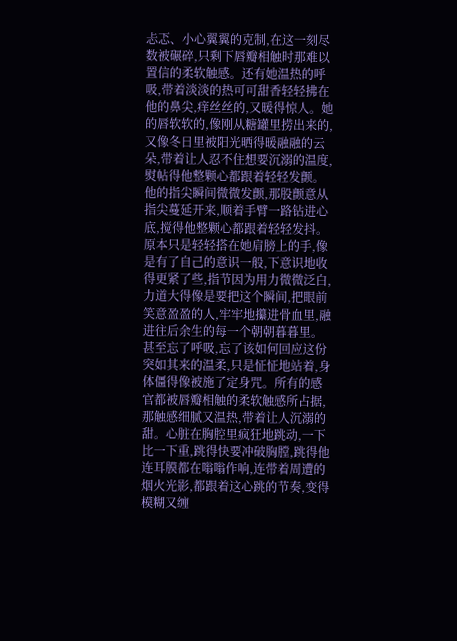忐忑、小心翼翼的克制,在这一刻尽数被碾碎,只剩下唇瓣相触时那难以置信的柔软触感。还有她温热的呼吸,带着淡淡的热可可甜香轻轻拂在他的鼻尖,痒丝丝的,又暖得惊人。她的唇软软的,像刚从糖罐里捞出来的,又像冬日里被阳光晒得暖融融的云朵,带着让人忍不住想要沉溺的温度,熨帖得他整颗心都跟着轻轻发颤。他的指尖瞬间微微发颤,那股颤意从指尖蔓延开来,顺着手臂一路钻进心底,搅得他整颗心都跟着轻轻发抖。原本只是轻轻搭在她肩膀上的手,像是有了自己的意识一般,下意识地收得更紧了些,指节因为用力微微泛白,力道大得像是要把这个瞬间,把眼前笑意盈盈的人,牢牢地攥进骨血里,融进往后余生的每一个朝朝暮暮里。甚至忘了呼吸,忘了该如何回应这份突如其来的温柔,只是怔怔地站着,身体僵得像被施了定身咒。所有的感官都被唇瓣相触的柔软触感所占据,那触感细腻又温热,带着让人沉溺的甜。心脏在胸腔里疯狂地跳动,一下比一下重,跳得快要冲破胸膛,跳得他连耳膜都在嗡嗡作响,连带着周遭的烟火光影,都跟着这心跳的节奏,变得模糊又缠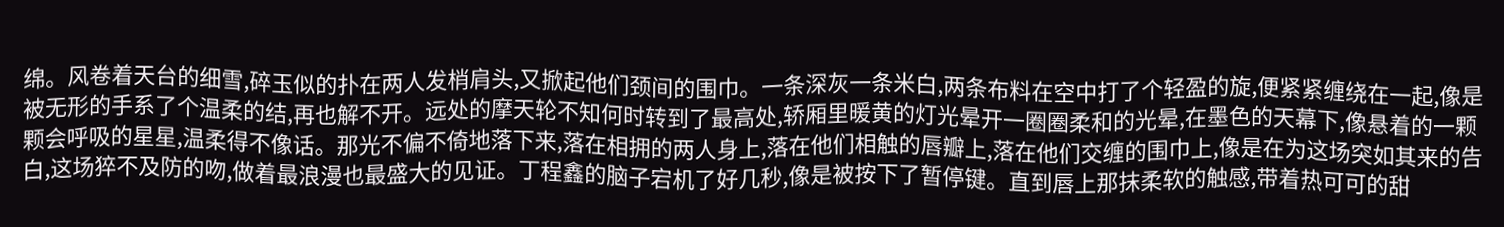绵。风卷着天台的细雪,碎玉似的扑在两人发梢肩头,又掀起他们颈间的围巾。一条深灰一条米白,两条布料在空中打了个轻盈的旋,便紧紧缠绕在一起,像是被无形的手系了个温柔的结,再也解不开。远处的摩天轮不知何时转到了最高处,轿厢里暖黄的灯光晕开一圈圈柔和的光晕,在墨色的天幕下,像悬着的一颗颗会呼吸的星星,温柔得不像话。那光不偏不倚地落下来,落在相拥的两人身上,落在他们相触的唇瓣上,落在他们交缠的围巾上,像是在为这场突如其来的告白,这场猝不及防的吻,做着最浪漫也最盛大的见证。丁程鑫的脑子宕机了好几秒,像是被按下了暂停键。直到唇上那抹柔软的触感,带着热可可的甜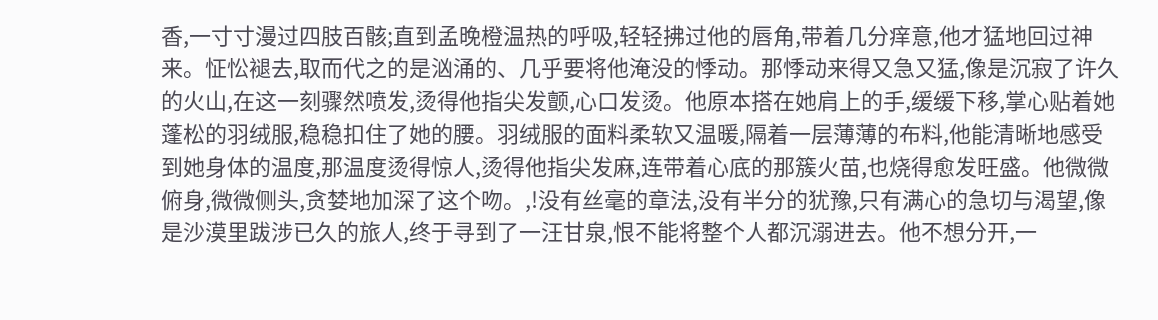香,一寸寸漫过四肢百骸;直到孟晚橙温热的呼吸,轻轻拂过他的唇角,带着几分痒意,他才猛地回过神来。怔忪褪去,取而代之的是汹涌的、几乎要将他淹没的悸动。那悸动来得又急又猛,像是沉寂了许久的火山,在这一刻骤然喷发,烫得他指尖发颤,心口发烫。他原本搭在她肩上的手,缓缓下移,掌心贴着她蓬松的羽绒服,稳稳扣住了她的腰。羽绒服的面料柔软又温暖,隔着一层薄薄的布料,他能清晰地感受到她身体的温度,那温度烫得惊人,烫得他指尖发麻,连带着心底的那簇火苗,也烧得愈发旺盛。他微微俯身,微微侧头,贪婪地加深了这个吻。,!没有丝毫的章法,没有半分的犹豫,只有满心的急切与渴望,像是沙漠里跋涉已久的旅人,终于寻到了一汪甘泉,恨不能将整个人都沉溺进去。他不想分开,一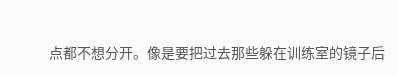点都不想分开。像是要把过去那些躲在训练室的镜子后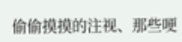偷偷摸摸的注视、那些哽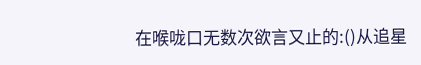在喉咙口无数次欲言又止的:()从追星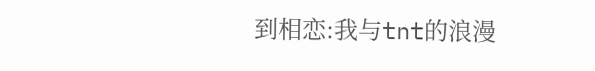到相恋:我与tnt的浪漫